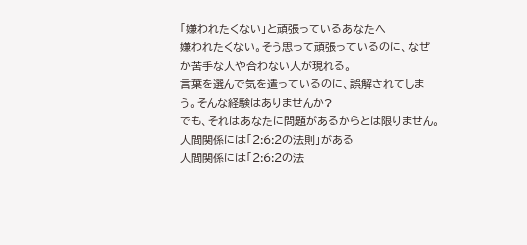「嫌われたくない」と頑張っているあなたへ
嫌われたくない。そう思って頑張っているのに、なぜか苦手な人や合わない人が現れる。
言葉を選んで気を遣っているのに、誤解されてしまう。そんな経験はありませんか?
でも、それはあなたに問題があるからとは限りません。
人間関係には「2:6:2の法則」がある
人間関係には「2:6:2の法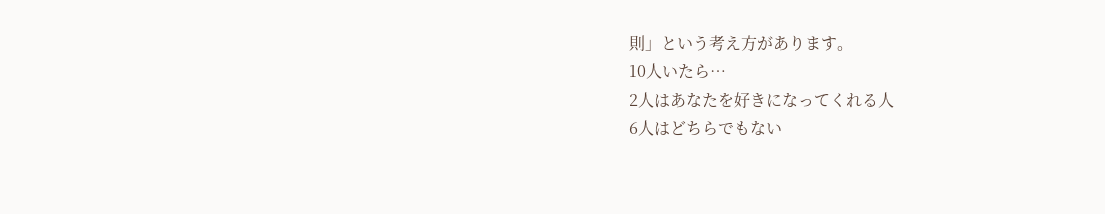則」という考え方があります。
10人いたら…
2人はあなたを好きになってくれる人
6人はどちらでもない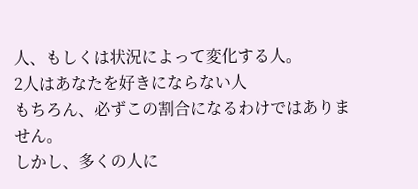人、もしくは状況によって変化する人。
2人はあなたを好きにならない人
もちろん、必ずこの割合になるわけではありません。
しかし、多くの人に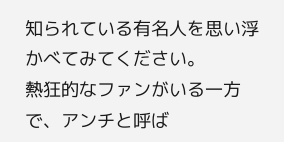知られている有名人を思い浮かべてみてください。
熱狂的なファンがいる一方で、アンチと呼ば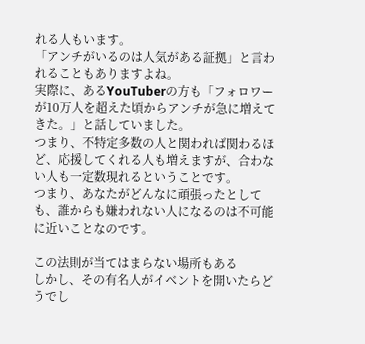れる人もいます。
「アンチがいるのは人気がある証拠」と言われることもありますよね。
実際に、あるYouTuberの方も「フォロワーが10万人を超えた頃からアンチが急に増えてきた。」と話していました。
つまり、不特定多数の人と関われば関わるほど、応援してくれる人も増えますが、合わない人も一定数現れるということです。
つまり、あなたがどんなに頑張ったとしても、誰からも嫌われない人になるのは不可能に近いことなのです。

この法則が当てはまらない場所もある
しかし、その有名人がイベントを開いたらどうでし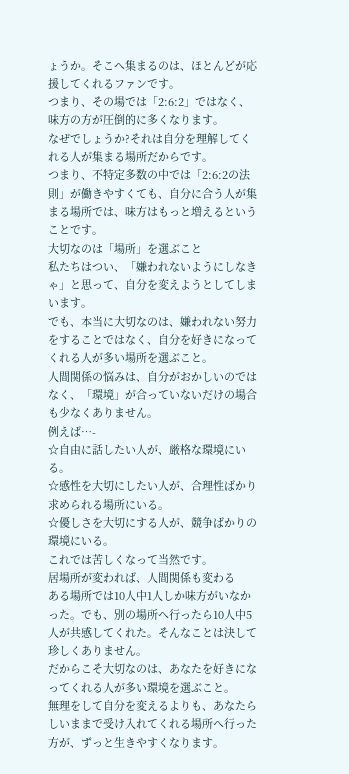ょうか。そこへ集まるのは、ほとんどが応援してくれるファンです。
つまり、その場では「2:6:2」ではなく、味方の方が圧倒的に多くなります。
なぜでしょうか?それは自分を理解してくれる人が集まる場所だからです。
つまり、不特定多数の中では「2:6:2の法則」が働きやすくても、自分に合う人が集まる場所では、味方はもっと増えるということです。
大切なのは「場所」を選ぶこと
私たちはつい、「嫌われないようにしなきゃ」と思って、自分を変えようとしてしまいます。
でも、本当に大切なのは、嫌われない努力をすることではなく、自分を好きになってくれる人が多い場所を選ぶこと。
人間関係の悩みは、自分がおかしいのではなく、「環境」が合っていないだけの場合も少なくありません。
例えば…-
☆自由に話したい人が、厳格な環境にいる。
☆感性を大切にしたい人が、合理性ばかり求められる場所にいる。
☆優しさを大切にする人が、競争ばかりの環境にいる。
これでは苦しくなって当然です。
居場所が変われば、人間関係も変わる
ある場所では10人中1人しか味方がいなかった。でも、別の場所へ行ったら10人中5人が共感してくれた。そんなことは決して珍しくありません。
だからこそ大切なのは、あなたを好きになってくれる人が多い環境を選ぶこと。
無理をして自分を変えるよりも、あなたらしいままで受け入れてくれる場所へ行った方が、ずっと生きやすくなります。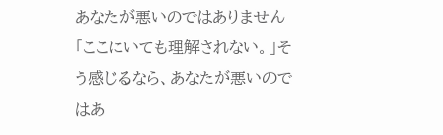あなたが悪いのではありません
「ここにいても理解されない。」そう感じるなら、あなたが悪いのではあ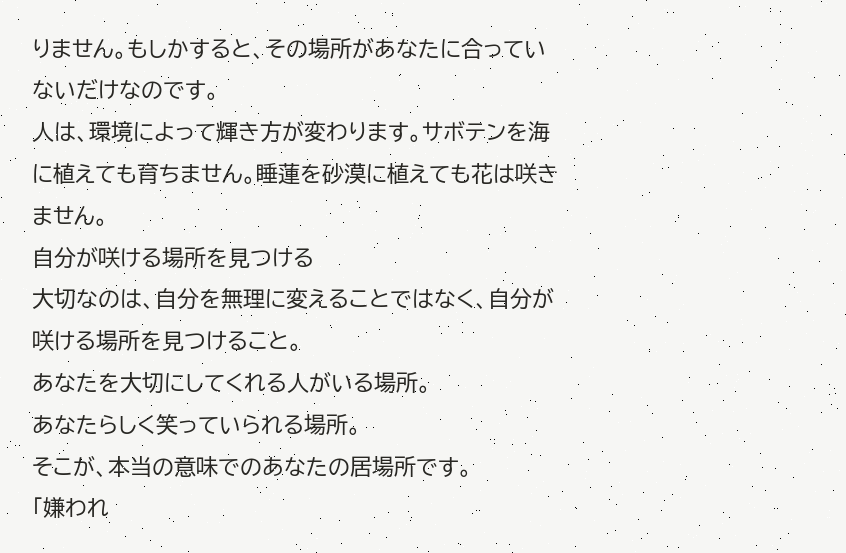りません。もしかすると、その場所があなたに合っていないだけなのです。
人は、環境によって輝き方が変わります。サボテンを海に植えても育ちません。睡蓮を砂漠に植えても花は咲きません。
自分が咲ける場所を見つける
大切なのは、自分を無理に変えることではなく、自分が咲ける場所を見つけること。
あなたを大切にしてくれる人がいる場所。
あなたらしく笑っていられる場所。
そこが、本当の意味でのあなたの居場所です。
「嫌われ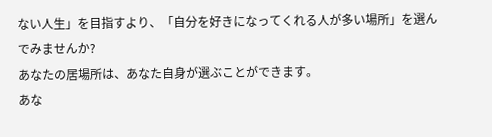ない人生」を目指すより、「自分を好きになってくれる人が多い場所」を選んでみませんか?
あなたの居場所は、あなた自身が選ぶことができます。
あな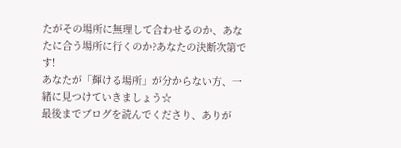たがその場所に無理して合わせるのか、あなたに合う場所に行くのか?あなたの決断次第です!
あなたが「輝ける場所」が分からない方、一緒に見つけていきましょう☆
最後までブログを読んでくださり、ありが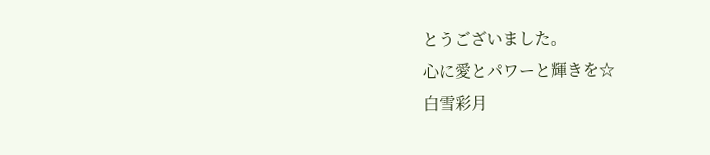とうございました。
心に愛とパワーと輝きを☆
白雪彩月